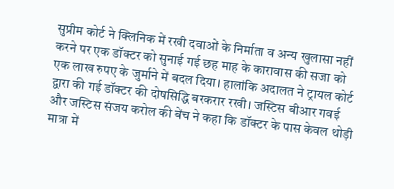सुप्रीम कोर्ट ने क्लिनिक में रखी दवाओं के निर्माता व अन्य खुलासा नहीं करने पर एक डॉक्टर को सुनाई गई छह माह के कारावास की सजा को एक लाख रुपए के जुर्माने में बदल दिया। हालांकि अदालत ने ट्रायल कोर्ट द्वारा की गई डॉक्टर की दोषसिद्धि बरकरार रखी। जस्टिस बीआर गवई और जस्टिस संजय करोल की बेंच ने कहा कि डॉक्टर के पास केवल थोड़ी मात्रा में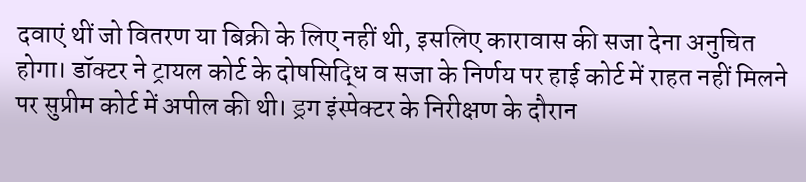दवाएं थीं जो वितरण या बिक्री के लिए नहीं थी, इसलिए कारावास की सजा देना अनुचित होगा। डॉक्टर ने ट्रायल कोर्ट के दोषसिद्धि व सजा के निर्णय पर हाई कोर्ट में राहत नहीं मिलने पर सुप्रीम कोर्ट में अपील की थी। ड्रग इंस्पेक्टर के निरीक्षण के दौरान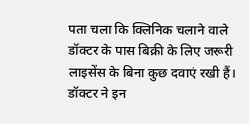पता चला कि क्लिनिक चलाने वाले डॉक्टर के पास बिक्री के लिए जरूरी लाइसेंस के बिना कुछ दवाएं रखी हैं। डॉक्टर ने इन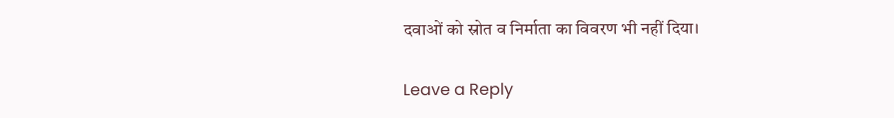दवाओं को स्रोत व निर्माता का विवरण भी नहीं दिया।

Leave a Reply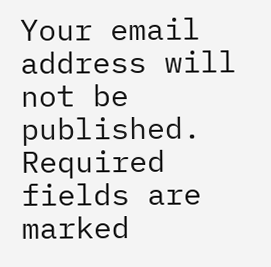Your email address will not be published. Required fields are marked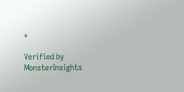*

Verified by MonsterInsights